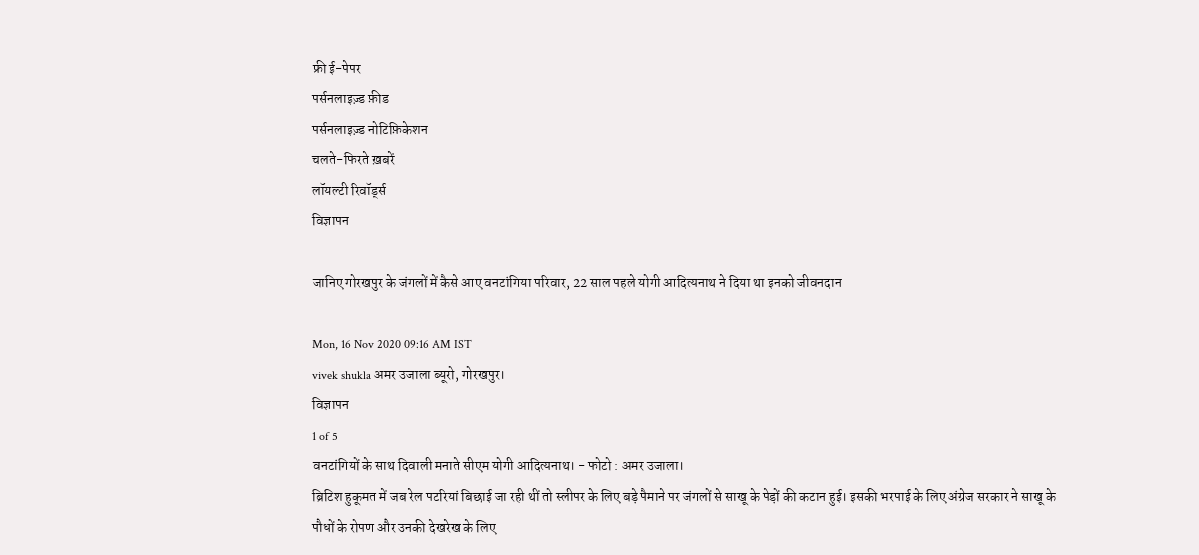फ्री ई-पेपर
पर्सनलाइज़्ड फ़ीड
पर्सनलाइज़्ड नोटिफ़िकेशन
चलते-फिरते ख़बरें
लॉयल्टी रिवॉर्ड्स
विज्ञापन

जानिए गोरखपुर के जंगलों में कैसे आए वनटांगिया परिवार, 22 साल पहले योगी आदित्यनाथ ने दिया था इनको जीवनदान

Mon, 16 Nov 2020 09:16 AM IST
vivek shukla अमर उजाला ब्यूरो, गोरखपुर।
विज्ञापन
1 of 5
वनटांगियों के साथ दिवाली मनाते सीएम योगी आदित्यनाथ। - फोटो : अमर उजाला।
ब्रिटिश हुकूमत में जब रेल पटरियां बिछाई जा रही थीं तो स्लीपर के लिए बड़े पैमाने पर जंगलों से साखू के पेड़ों की कटान हुई। इसकी भरपाई के लिए अंग्रेज सरकार ने साखू के पौधों के रोपण और उनकी देखरेख के लिए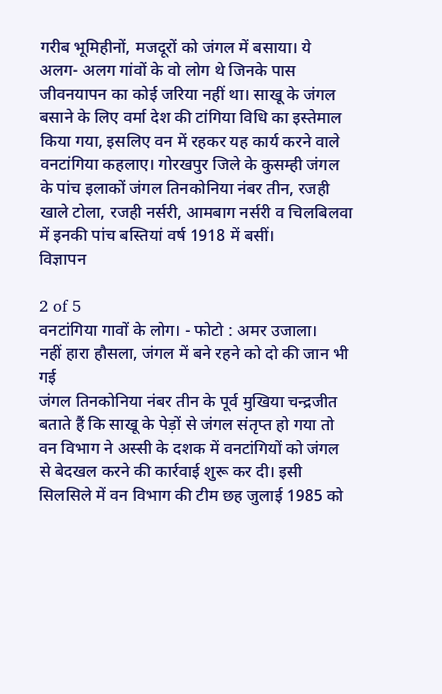गरीब भूमिहीनों, मजदूरों को जंगल में बसाया। ये अलग- अलग गांवों के वो लोग थे जिनके पास जीवनयापन का कोई जरिया नहीं था। साखू के जंगल बसाने के लिए वर्मा देश की टांगिया विधि का इस्तेमाल किया गया, इसलिए वन में रहकर यह कार्य करने वाले वनटांगिया कहलाए। गोरखपुर जिले के कुसम्ही जंगल के पांच इलाकों जंगल तिनकोनिया नंबर तीन, रजही खाले टोला, रजही नर्सरी, आमबाग नर्सरी व चिलबिलवा में इनकी पांच बस्तियां वर्ष 1918 में बसीं।
विज्ञापन

2 of 5
वनटांगिया गावों के लोग। - फोटो : अमर उजाला।
नहीं हारा हौसला, जंगल में बने रहने को दो की जान भी गई
जंगल तिनकोनिया नंबर तीन के पूर्व मुखिया चन्द्रजीत बताते हैं कि साखू के पेड़ों से जंगल संतृप्त हो गया तो वन विभाग ने अस्सी के दशक में वनटांगियों को जंगल से बेदखल करने की कार्रवाई शुरू कर दी। इसी सिलसिले में वन विभाग की टीम छह जुलाई 1985 को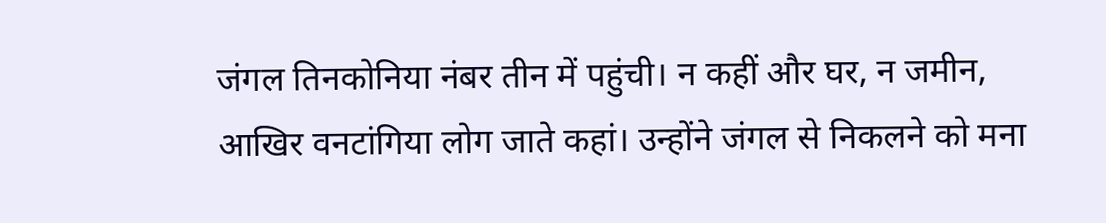जंगल तिनकोनिया नंबर तीन में पहुंची। न कहीं और घर, न जमीन, आखिर वनटांगिया लोग जाते कहां। उन्होंने जंगल से निकलने को मना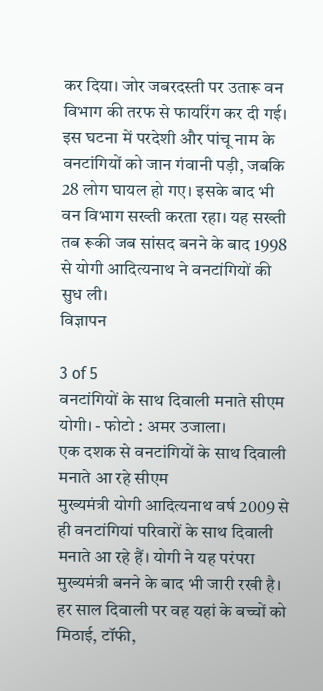कर दिया। जोर जबरदस्ती पर उतारू वन विभाग की तरफ से फायरिंग कर दी गई। इस घटना में परदेशी और पांचू नाम के वनटांगियों को जान गंवानी पड़ी, जबकि 28 लोग घायल हो गए। इसके बाद भी वन विभाग सख्ती करता रहा। यह सख्ती तब रूकी जब सांसद बनने के बाद 1998 से योगी आदित्यनाथ ने वनटांगियों की सुध ली।
विज्ञापन

3 of 5
वनटांगियों के साथ दिवाली मनाते सीएम योगी। - फोटो : अमर उजाला।
एक दशक से वनटांगियों के साथ दिवाली मनाते आ रहे सीएम
मुख्यमंत्री योगी आदित्यनाथ वर्ष 2009 से ही वनटांगियां परिवारों के साथ दिवाली मनाते आ रहे हैं। योगी ने यह परंपरा मुख्यमंत्री बनने के बाद भी जारी रखी है। हर साल दिवाली पर वह यहां के बच्चों को मिठाई, टॉफी,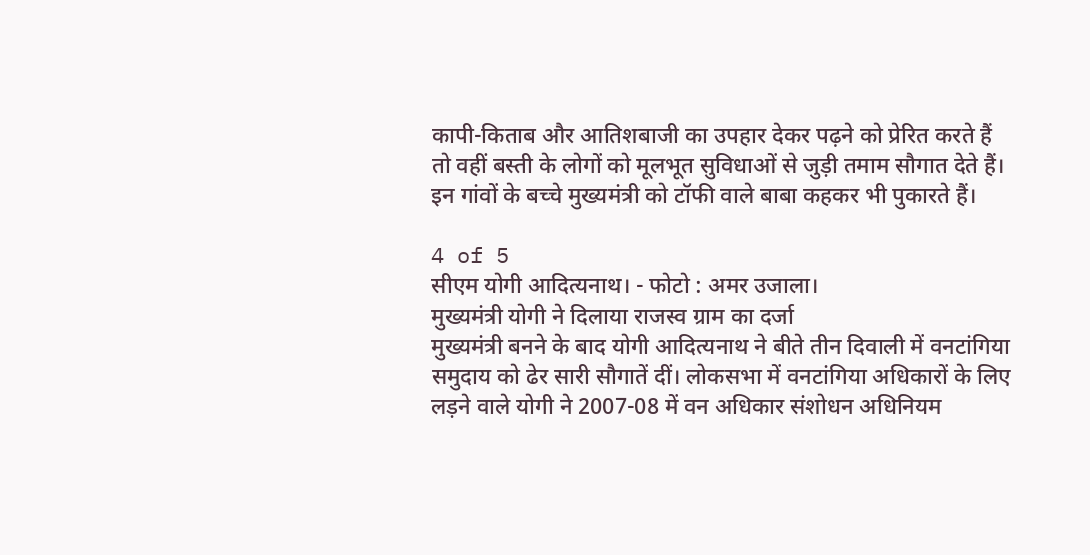कापी-किताब और आतिशबाजी का उपहार देकर पढ़ने को प्रेरित करते हैं तो वहीं बस्ती के लोगों को मूलभूत सुविधाओं से जुड़ी तमाम सौगात देते हैं। इन गांवों के बच्चे मुख्यमंत्री को टॉफी वाले बाबा कहकर भी पुकारते हैं।

4 of 5
सीएम योगी आदित्यनाथ। - फोटो : अमर उजाला।
मुख्यमंत्री योगी ने दिलाया राजस्व ग्राम का दर्जा
मुख्यमंत्री बनने के बाद योगी आदित्यनाथ ने बीते तीन दिवाली में वनटांगिया समुदाय को ढेर सारी सौगातें दीं। लोकसभा में वनटांगिया अधिकारों के लिए लड़ने वाले योगी ने 2007-08 में वन अधिकार संशोधन अधिनियम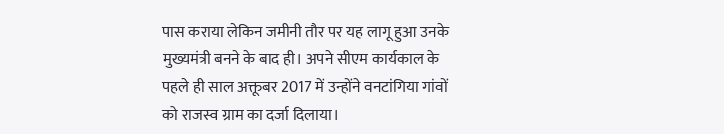पास कराया लेकिन जमीनी तौर पर यह लागू हुआ उनके मुख्यमंत्री बनने के बाद ही। अपने सीएम कार्यकाल के पहले ही साल अक्तूबर 2017 में उन्होंने वनटांगिया गांवों को राजस्व ग्राम का दर्जा दिलाया।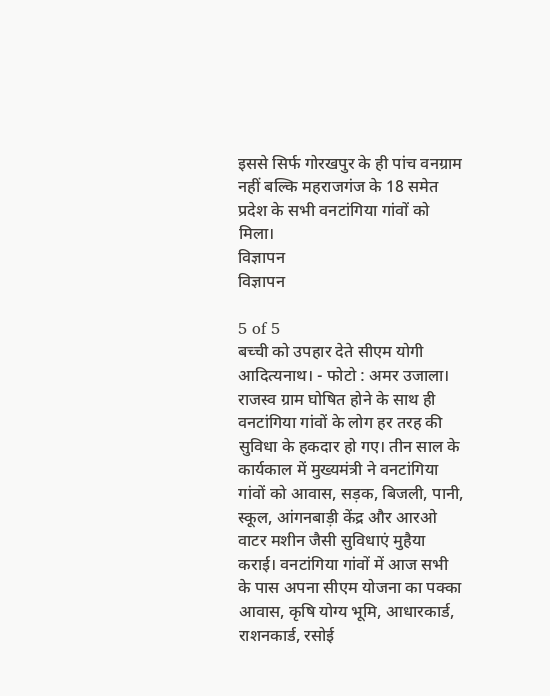इससे सिर्फ गोरखपुर के ही पांच वनग्राम नहीं बल्कि महराजगंज के 18 समेत प्रदेश के सभी वनटांगिया गांवों को मिला।
विज्ञापन
विज्ञापन

5 of 5
बच्ची को उपहार देते सीएम योगी आदित्यनाथ। - फोटो : अमर उजाला।
राजस्व ग्राम घोषित होने के साथ ही वनटांगिया गांवों के लोग हर तरह की सुविधा के हकदार हो गए। तीन साल के कार्यकाल में मुख्यमंत्री ने वनटांगिया गांवों को आवास, सड़क, बिजली, पानी, स्कूल, आंगनबाड़ी केंद्र और आरओ वाटर मशीन जैसी सुविधाएं मुहैया कराई। वनटांगिया गांवों में आज सभी के पास अपना सीएम योजना का पक्का आवास, कृषि योग्य भूमि, आधारकार्ड, राशनकार्ड, रसोई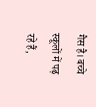गैस है। बच्चे स्कूलों में पढ़ रहे हैं,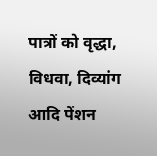पात्रों को वृद्धा, विधवा, दिव्यांग आदि पेंशन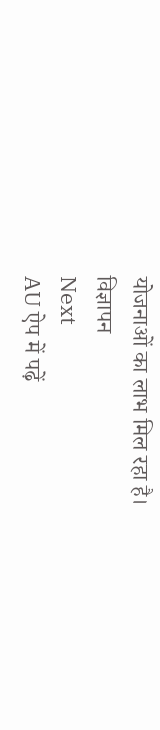योजनाओं का लाभ मिल रहा है।
विज्ञापन
Next
AU ऐप में पढ़ें